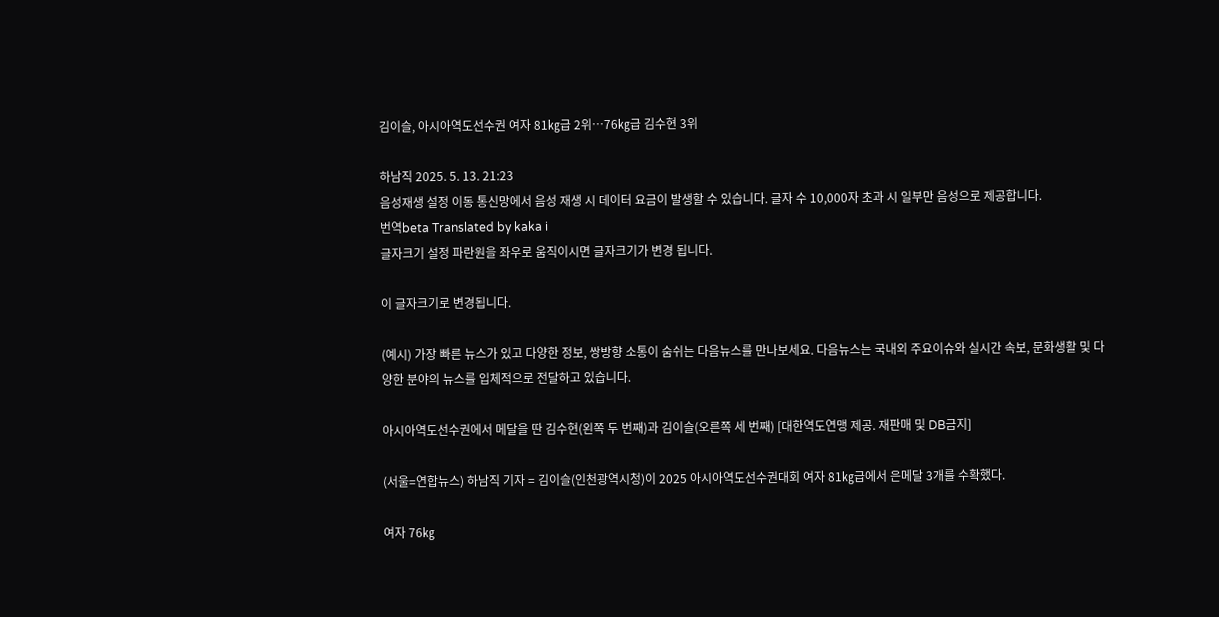김이슬, 아시아역도선수권 여자 81㎏급 2위…76㎏급 김수현 3위

하남직 2025. 5. 13. 21:23
음성재생 설정 이동 통신망에서 음성 재생 시 데이터 요금이 발생할 수 있습니다. 글자 수 10,000자 초과 시 일부만 음성으로 제공합니다.
번역beta Translated by kaka i
글자크기 설정 파란원을 좌우로 움직이시면 글자크기가 변경 됩니다.

이 글자크기로 변경됩니다.

(예시) 가장 빠른 뉴스가 있고 다양한 정보, 쌍방향 소통이 숨쉬는 다음뉴스를 만나보세요. 다음뉴스는 국내외 주요이슈와 실시간 속보, 문화생활 및 다양한 분야의 뉴스를 입체적으로 전달하고 있습니다.

아시아역도선수권에서 메달을 딴 김수현(왼쪽 두 번째)과 김이슬(오른쪽 세 번째) [대한역도연맹 제공. 재판매 및 DB금지]

(서울=연합뉴스) 하남직 기자 = 김이슬(인천광역시청)이 2025 아시아역도선수권대회 여자 81㎏급에서 은메달 3개를 수확했다.

여자 76㎏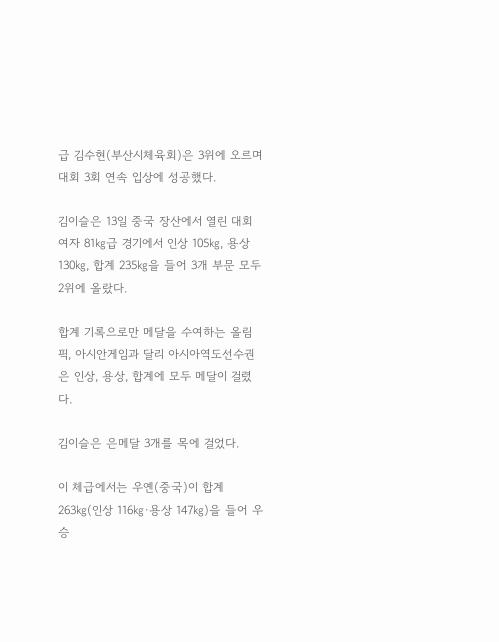급 김수현(부산시체육회)은 3위에 오르며 대회 3회 연속 입상에 성공했다.

김이슬은 13일 중국 장산에서 열린 대회 여자 81㎏급 경기에서 인상 105㎏, 용상 130㎏, 합계 235㎏을 들어 3개 부문 모두 2위에 올랐다.

합계 기록으로만 메달을 수여하는 올림픽, 아시안게임과 달리 아시아역도선수권은 인상, 용상, 합계에 모두 메달이 걸렸다.

김이슬은 은메달 3개를 목에 걸었다.

이 체급에서는 우옌(중국)이 합계 263㎏(인상 116㎏·용상 147㎏)을 들어 우승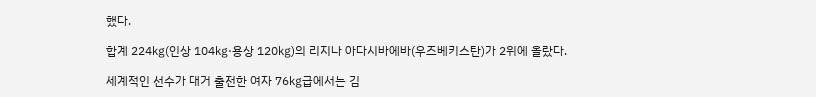했다.

합계 224㎏(인상 104㎏·용상 120㎏)의 리지나 아다시바에바(우즈베키스탄)가 2위에 올랐다.

세계적인 선수가 대거 출전한 여자 76㎏급에서는 김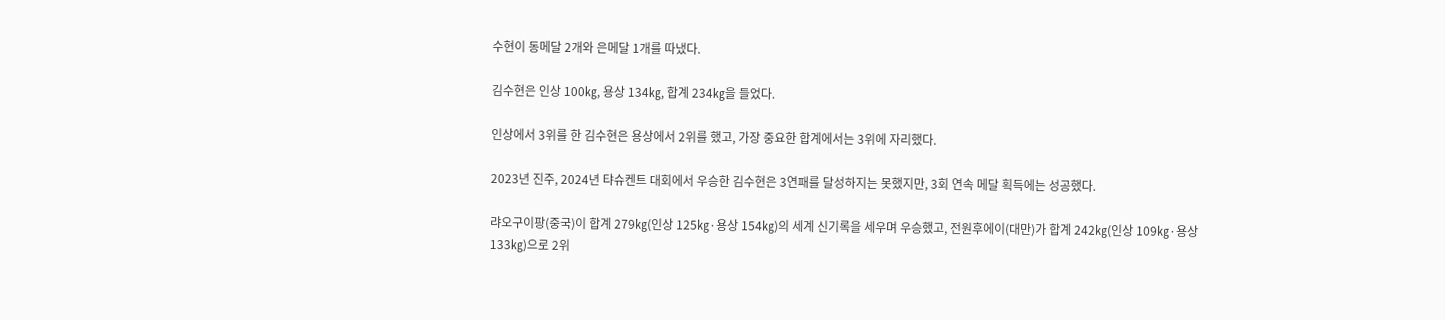수현이 동메달 2개와 은메달 1개를 따냈다.

김수현은 인상 100㎏, 용상 134㎏, 합계 234㎏을 들었다.

인상에서 3위를 한 김수현은 용상에서 2위를 했고, 가장 중요한 합계에서는 3위에 자리했다.

2023년 진주, 2024년 탸슈켄트 대회에서 우승한 김수현은 3연패를 달성하지는 못했지만, 3회 연속 메달 획득에는 성공했다.

랴오구이팡(중국)이 합계 279㎏(인상 125㎏·용상 154㎏)의 세계 신기록을 세우며 우승했고, 전원후에이(대만)가 합계 242㎏(인상 109㎏·용상 133㎏)으로 2위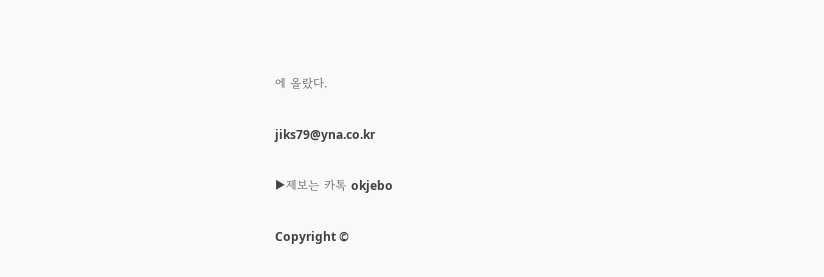에 올랐다.

jiks79@yna.co.kr

▶제보는 카톡 okjebo

Copyright ©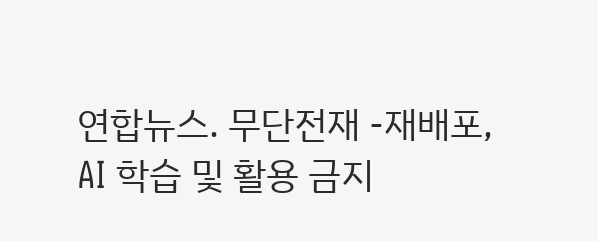연합뉴스. 무단전재 -재배포, AI 학습 및 활용 금지